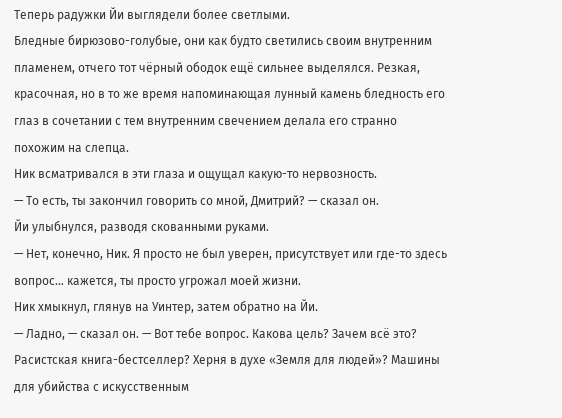Теперь радужки Йи выглядели более светлыми.
Бледные бирюзово-голубые, они как будто светились своим внутренним пламенем, отчего тот чёрный ободок ещё сильнее выделялся. Резкая, красочная, но в то же время напоминающая лунный камень бледность его глаз в сочетании с тем внутренним свечением делала его странно похожим на слепца.
Ник всматривался в эти глаза и ощущал какую-то нервозность.
— То есть, ты закончил говорить со мной, Дмитрий? — сказал он.
Йи улыбнулся, разводя скованными руками.
— Нет, конечно, Ник. Я просто не был уверен, присутствует или где-то здесь вопрос… кажется, ты просто угрожал моей жизни.
Ник хмыкнул, глянув на Уинтер, затем обратно на Йи.
— Ладно, — сказал он. — Вот тебе вопрос. Какова цель? Зачем всё это? Расистская книга-бестселлер? Херня в духе «Земля для людей»? Машины для убийства с искусственным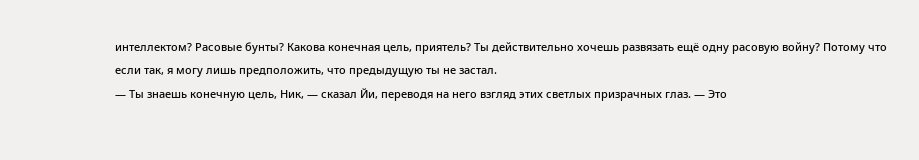интеллектом? Расовые бунты? Какова конечная цель, приятель? Ты действительно хочешь развязать ещё одну расовую войну? Потому что если так, я могу лишь предположить, что предыдущую ты не застал.
— Ты знаешь конечную цель, Ник, — сказал Йи, переводя на него взгляд этих светлых призрачных глаз. — Это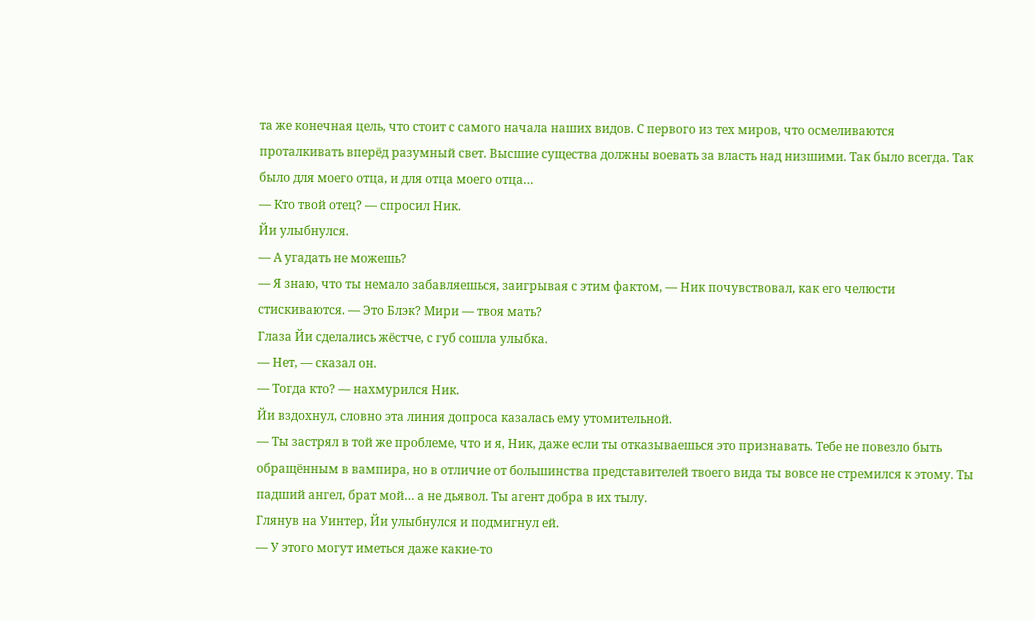та же конечная цель, что стоит с самого начала наших видов. С первого из тех миров, что осмеливаются проталкивать вперёд разумный свет. Высшие существа должны воевать за власть над низшими. Так было всегда. Так было для моего отца, и для отца моего отца…
— Кто твой отец? — спросил Ник.
Йи улыбнулся.
— А угадать не можешь?
— Я знаю, что ты немало забавляешься, заигрывая с этим фактом, — Ник почувствовал, как его челюсти стискиваются. — Это Блэк? Мири — твоя мать?
Глаза Йи сделались жёстче, с губ сошла улыбка.
— Нет, — сказал он.
— Тогда кто? — нахмурился Ник.
Йи вздохнул, словно эта линия допроса казалась ему утомительной.
— Ты застрял в той же проблеме, что и я, Ник, даже если ты отказываешься это признавать. Тебе не повезло быть обращённым в вампира, но в отличие от большинства представителей твоего вида ты вовсе не стремился к этому. Ты падший ангел, брат мой… а не дьявол. Ты агент добра в их тылу.
Глянув на Уинтер, Йи улыбнулся и подмигнул ей.
— У этого могут иметься даже какие-то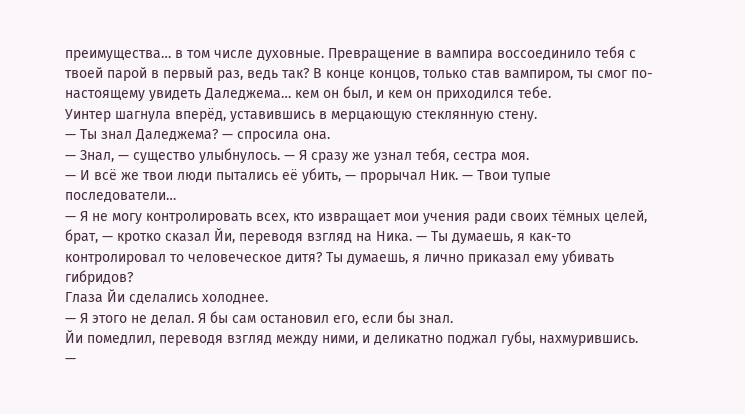преимущества… в том числе духовные. Превращение в вампира воссоединило тебя с твоей парой в первый раз, ведь так? В конце концов, только став вампиром, ты смог по-настоящему увидеть Даледжема… кем он был, и кем он приходился тебе.
Уинтер шагнула вперёд, уставившись в мерцающую стеклянную стену.
— Ты знал Даледжема? — спросила она.
— Знал, — существо улыбнулось. — Я сразу же узнал тебя, сестра моя.
— И всё же твои люди пытались её убить, — прорычал Ник. — Твои тупые последователи…
— Я не могу контролировать всех, кто извращает мои учения ради своих тёмных целей, брат, — кротко сказал Йи, переводя взгляд на Ника. — Ты думаешь, я как-то контролировал то человеческое дитя? Ты думаешь, я лично приказал ему убивать гибридов?
Глаза Йи сделались холоднее.
— Я этого не делал. Я бы сам остановил его, если бы знал.
Йи помедлил, переводя взгляд между ними, и деликатно поджал губы, нахмурившись.
—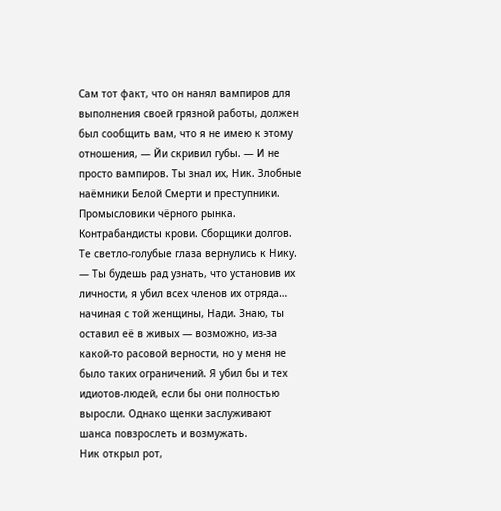Сам тот факт, что он нанял вампиров для выполнения своей грязной работы, должен был сообщить вам, что я не имею к этому отношения, — Йи скривил губы. — И не просто вампиров. Ты знал их, Ник. Злобные наёмники Белой Смерти и преступники. Промысловики чёрного рынка. Контрабандисты крови. Сборщики долгов.
Те светло-голубые глаза вернулись к Нику.
— Ты будешь рад узнать, что установив их личности, я убил всех членов их отряда… начиная с той женщины, Нади. Знаю, ты оставил её в живых — возможно, из-за какой-то расовой верности, но у меня не было таких ограничений. Я убил бы и тех идиотов-людей, если бы они полностью выросли. Однако щенки заслуживают шанса повзрослеть и возмужать.
Ник открыл рот,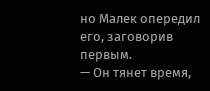но Малек опередил его, заговорив первым.
— Он тянет время,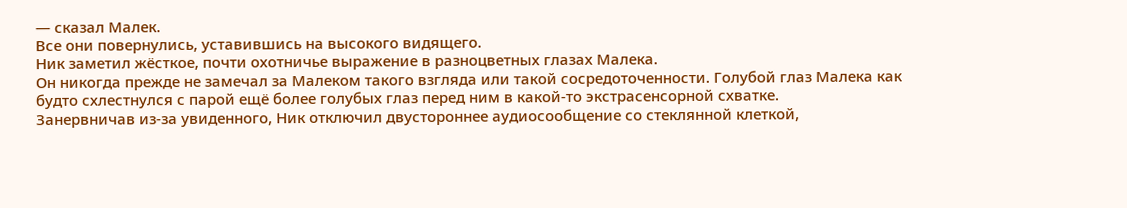— сказал Малек.
Все они повернулись, уставившись на высокого видящего.
Ник заметил жёсткое, почти охотничье выражение в разноцветных глазах Малека.
Он никогда прежде не замечал за Малеком такого взгляда или такой сосредоточенности. Голубой глаз Малека как будто схлестнулся с парой ещё более голубых глаз перед ним в какой-то экстрасенсорной схватке.
Занервничав из-за увиденного, Ник отключил двустороннее аудиосообщение со стеклянной клеткой,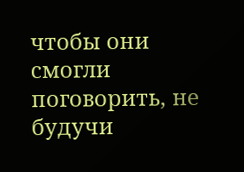чтобы они смогли поговорить, не будучи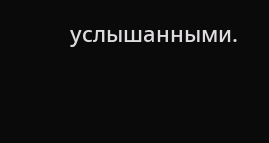услышанными.